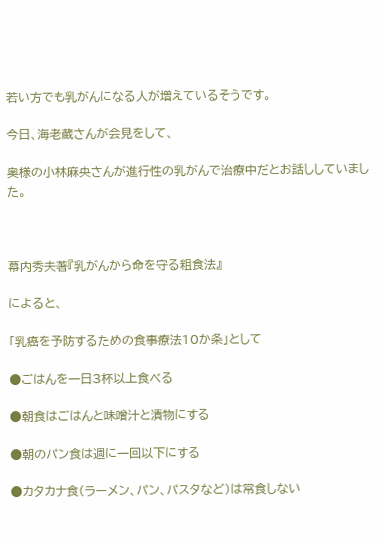若い方でも乳がんになる人が増えているそうです。

今日、海老蔵さんが会見をして、

奥様の小林麻央さんが進行性の乳がんで治療中だとお話ししていました。



幕内秀夫著『乳がんから命を守る粗食法』

によると、

「乳癌を予防するための食事療法10か条」として

●ごはんを一日3杯以上食べる

●朝食はごはんと味噌汁と漬物にする

●朝のパン食は週に一回以下にする

●カタカナ食(ラーメン、パン、パスタなど)は常食しない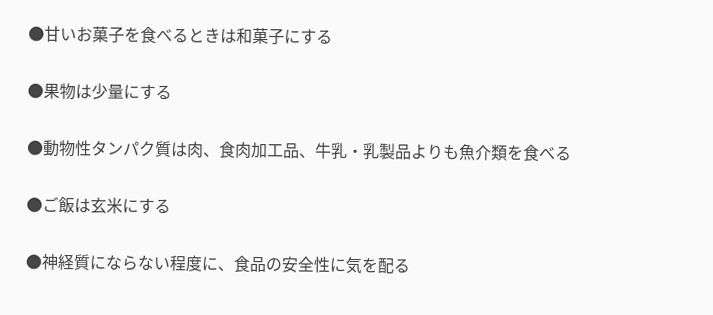●甘いお菓子を食べるときは和菓子にする

●果物は少量にする

●動物性タンパク質は肉、食肉加工品、牛乳・乳製品よりも魚介類を食べる

●ご飯は玄米にする

●神経質にならない程度に、食品の安全性に気を配る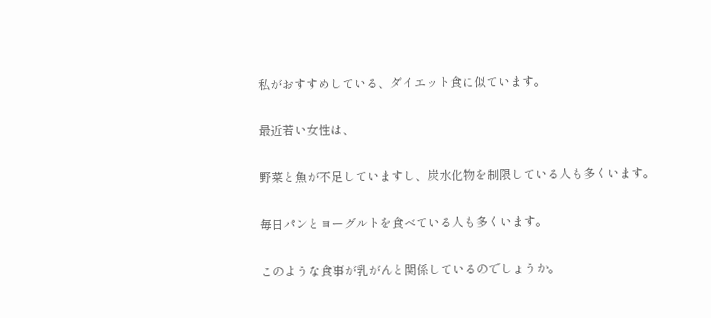私がおすすめしている、ダイエット食に似ています。

最近若い女性は、

野菜と魚が不足していますし、炭水化物を制限している人も多くいます。

毎日パンとヨーグルトを食べている人も多くいます。

このような食事が乳がんと関係しているのでしょうか。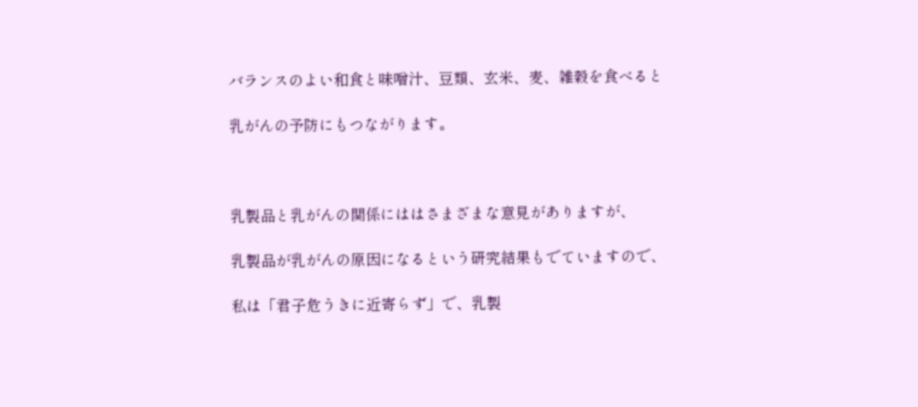バランスのよい和食と味噌汁、豆類、玄米、麦、雑穀を食べると

乳がんの予防にもつながります。



乳製品と乳がんの関係にははさまざまな意見がありますが、

乳製品が乳がんの原因になるという研究結果もでていますので、

私は「君子危うきに近寄らず」で、乳製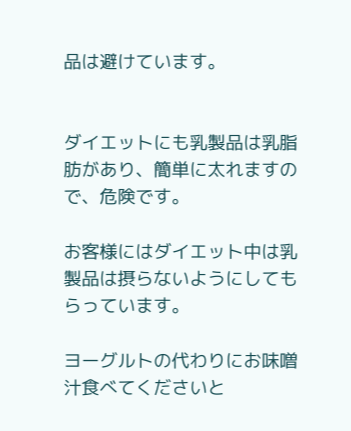品は避けています。


ダイエットにも乳製品は乳脂肪があり、簡単に太れますので、危険です。

お客様にはダイエット中は乳製品は摂らないようにしてもらっています。

ヨーグルトの代わりにお味噌汁食べてくださいと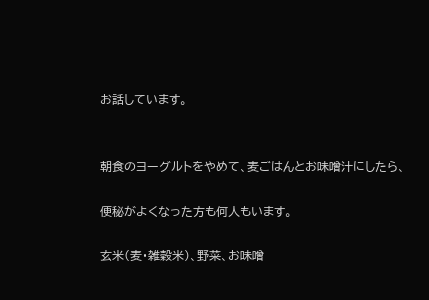お話しています。


朝食のヨーグルトをやめて、麦ごはんとお味噌汁にしたら、

便秘がよくなった方も何人もいます。

玄米(麦・雑穀米)、野菜、お味噌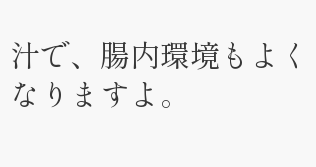汁で、腸内環境もよくなりますよ。